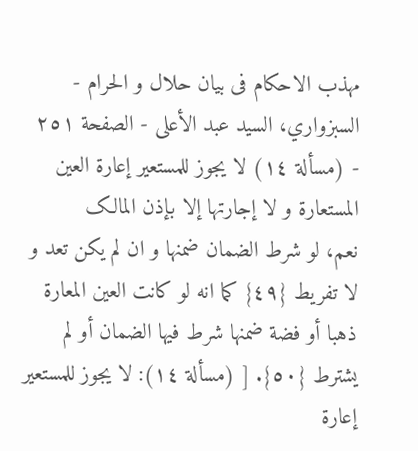مهذب الاحکام فی بیان حلال و الحرام - السبزواري، السيد عبد الأعلى - الصفحة ٢٥١ - (مسألة ١٤) لا یجوز للمستعیر إعارة العین المستعارة و لا إجارتها إلا بإذن المالک
نعم، لو شرط الضمان ضمنها و ان لم یکن تعد و لا تفریط {٤٩} کما انه لو کانت العین المعارة ذهبا أو فضة ضمنها شرط فیها الضمان أو لم یشترط {٥٠}. [ (مسألة ١٤): لا یجوز للمستعیر إعارة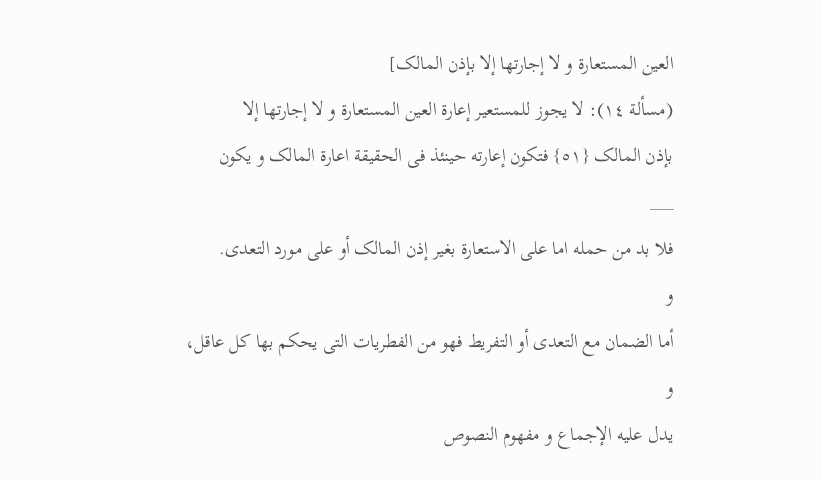العین المستعارة و لا إجارتها إلا بإذن المالک]
(مسألة ١٤): لا یجوز للمستعیر إعارة العین المستعارة و لا إجارتها إلا
بإذن المالک {٥١} فتکون إعارته حینئذ فی الحقیقة اعارة المالک و یکون
___
فلا بد من حمله اما علی الاستعارة بغیر إذن المالک أو علی مورد التعدی.
و
أما الضمان مع التعدی أو التفریط فهو من الفطریات التی یحکم بها کل عاقل، و
یدل علیه الإجماع و مفهوم النصوص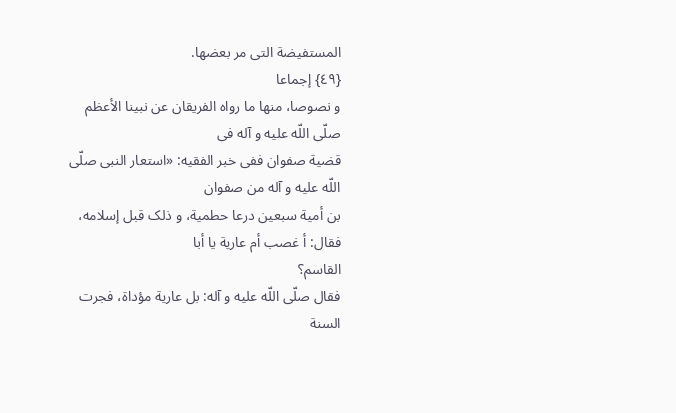المستفیضة التی مر بعضها.
{٤٩} إجماعا
و نصوصا، منها ما رواه الفریقان عن نبینا الأعظم صلّی اللّه علیه و آله فی
قضیة صفوان ففی خبر الفقیه: «استعار النبی صلّی اللّه علیه و آله من صفوان
بن أمیة سبعین درعا حطمیة، و ذلک قبل إسلامه، فقال: أ غصب أم عاریة یا أبا
القاسم؟
فقال صلّی اللّه علیه و آله: بل عاریة مؤداة، فجرت السنة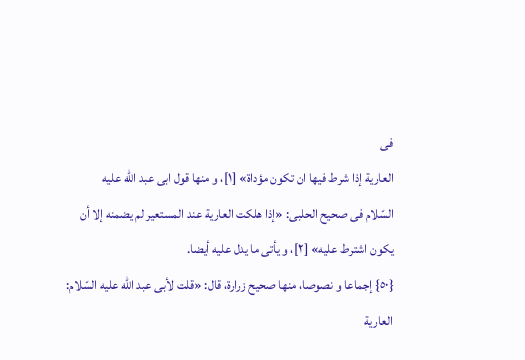فی
العاریة إذا شرط فیها ان تکون مؤداة» [١]، و منها قول ابی عبد اللّه علیه
السّلام فی صحیح الحلبی: «إذا هلکت العاریة عند المستعیر لم یضمنه إلا أن
یکون اشترط علیه» [٢]، و یأتی ما یدل علیه أیضا.
{٥٠} إجماعا و نصوصا، منها صحیح زرارة، قال: «قلت لأبی عبد اللّه علیه السّلام:
العاریة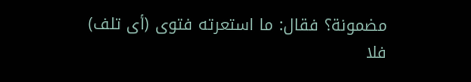مضمونة؟ فقال: ما استعرته فتوی (أی تلف) فلا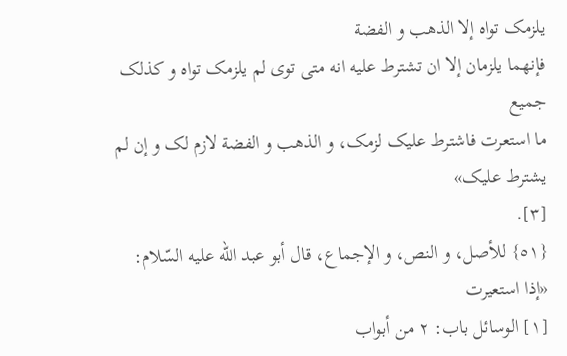یلزمک تواه إلا الذهب و الفضة
فإنهما یلزمان إلا ان تشترط علیه انه متی توی لم یلزمک تواه و کذلک جمیع
ما استعرت فاشترط علیک لزمک، و الذهب و الفضة لازم لک و إن لم یشترط علیک»
[٣].
{٥١} للأصل، و النص، و الإجماع، قال أبو عبد اللّه علیه السّلام: «إذا استعیرت
[١] الوسائل باب: ٢ من أبواب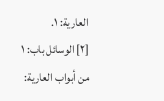العاریة: ١.
[٢] الوسائل باب: ١ من أبواب العاریة: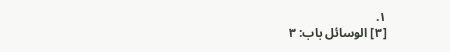١.
[٣] الوسائل باب: ٣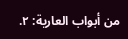من أبواب العاریة: ٢.